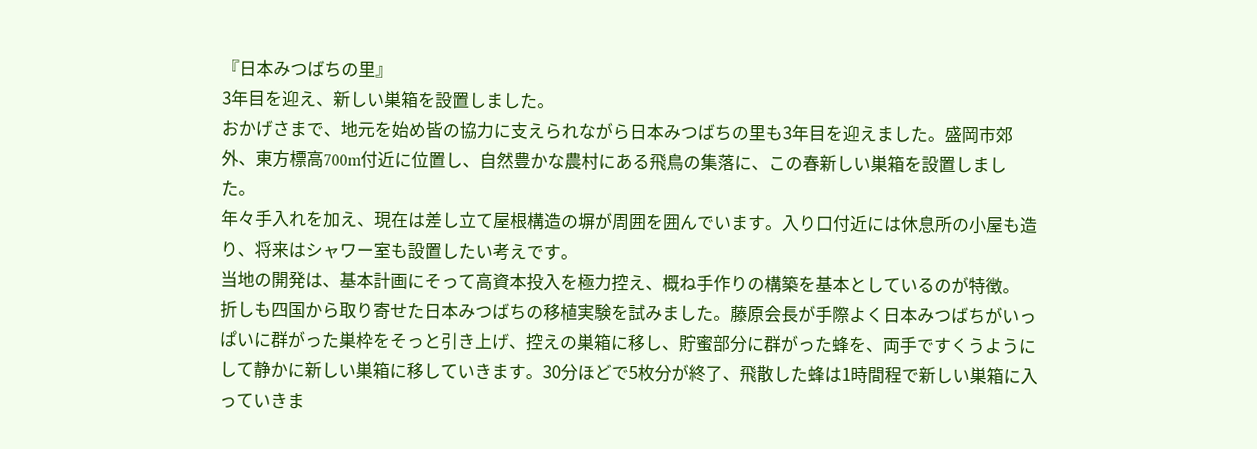『日本みつばちの里』
3年目を迎え、新しい巣箱を設置しました。
おかげさまで、地元を始め皆の協力に支えられながら日本みつばちの里も3年目を迎えました。盛岡市郊外、東方標高700m付近に位置し、自然豊かな農村にある飛鳥の集落に、この春新しい巣箱を設置しました。
年々手入れを加え、現在は差し立て屋根構造の塀が周囲を囲んでいます。入り口付近には休息所の小屋も造り、将来はシャワー室も設置したい考えです。
当地の開発は、基本計画にそって高資本投入を極力控え、概ね手作りの構築を基本としているのが特徴。
折しも四国から取り寄せた日本みつばちの移植実験を試みました。藤原会長が手際よく日本みつばちがいっぱいに群がった巣枠をそっと引き上げ、控えの巣箱に移し、貯蜜部分に群がった蜂を、両手ですくうようにして静かに新しい巣箱に移していきます。30分ほどで5枚分が終了、飛散した蜂は1時間程で新しい巣箱に入っていきま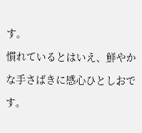す。
慣れているとはいえ、鮮やかな手さばきに感心ひとしおです。